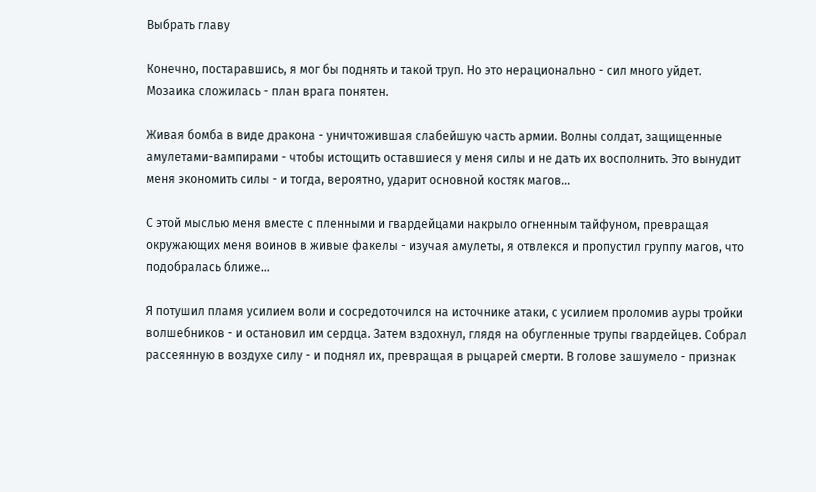Выбрать главу

Конечно, постаравшись, я мог бы поднять и такой труп. Но это нерационально - сил много уйдет. Мозаика сложилась - план врага понятен.

Живая бомба в виде дракона - уничтожившая слабейшую часть армии. Волны солдат, защищенные амулетами-вампирами - чтобы истощить оставшиеся у меня силы и не дать их восполнить. Это вынудит меня экономить силы - и тогда, вероятно, ударит основной костяк магов…

С этой мыслью меня вместе с пленными и гвардейцами накрыло огненным тайфуном, превращая окружающих меня воинов в живые факелы - изучая амулеты, я отвлекся и пропустил группу магов, что подобралась ближе…

Я потушил пламя усилием воли и сосредоточился на источнике атаки, с усилием проломив ауры тройки волшебников - и остановил им сердца. Затем вздохнул, глядя на обугленные трупы гвардейцев. Собрал рассеянную в воздухе силу - и поднял их, превращая в рыцарей смерти. В голове зашумело - признак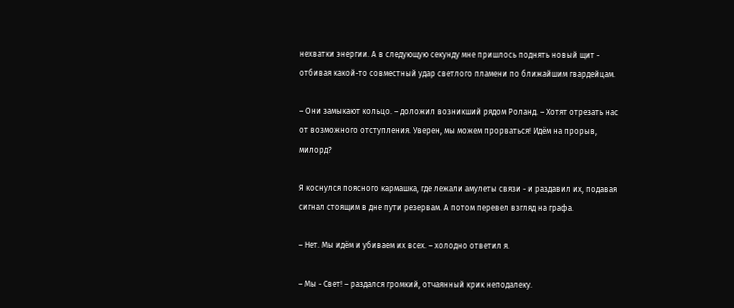нехватки энергии. А в следующую секунду мне пришлось поднять новый щит - отбивая какой-то совместный удар светлого пламени по ближайшим гвардейцам.

– Они замыкают кольцо. – доложил возникший рядом Роланд. – Хотят отрезать нас от возможного отступления. Уверен, мы можем прорваться! Идём на прорыв, милорд?

Я коснулся поясного кармашка, где лежали амулеты связи - и раздавил их, подавая сигнал стоящим в дне пути резервам. А потом перевел взгляд на графа.

– Нет. Мы идём и убиваем их всех. – холодно ответил я.

– Мы - Свет! – раздался громкий, отчаянный крик неподалеку.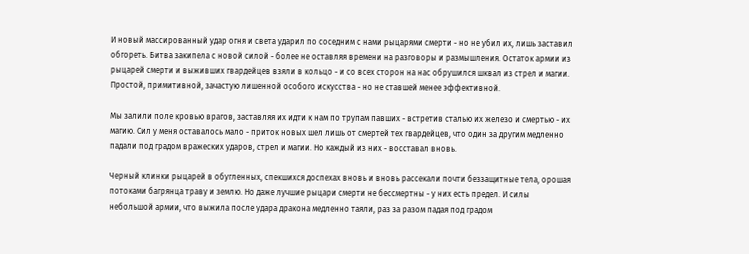И новый массированный удар огня и света ударил по соседним с нами рыцарями смерти - но не убил их, лишь заставил обгореть. Битва закипела с новой силой - более не оставляя времени на разговоры и размышления. Остаток армии из рыцарей смерти и выживших гвардейцев взяли в кольцо - и со всех сторон на нас обрушился шквал из стрел и магии. Простой, примитивной, зачастую лишенной особого искусства - но не ставшей менее эффективной.

Мы залили поле кровью врагов, заставляя их идти к нам по трупам павших - встретив сталью их железо и смертью - их магию. Сил у меня оставалось мало - приток новых шел лишь от смертей тех гвардейцев, что один за другим медленно падали под градом вражеских ударов, стрел и магии. Но каждый из них - восставал вновь.

Черный клинки рыцарей в обугленных, спекшихся доспехах вновь и вновь рассекали почти беззащитные тела, орошая потоками багрянца траву и землю. Но даже лучшие рыцари смерти не бессмертны - у них есть предел. И силы небольшой армии, что выжила после удара дракона медленно таяли, раз за разом падая под градом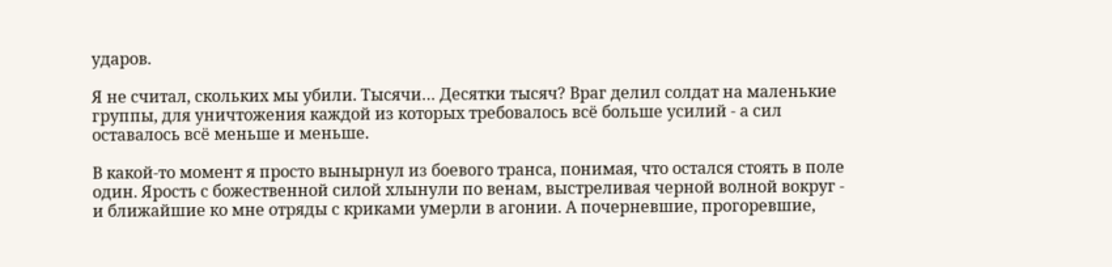ударов.

Я не считал, скольких мы убили. Тысячи… Десятки тысяч? Враг делил солдат на маленькие группы, для уничтожения каждой из которых требовалось всё больше усилий - а сил оставалось всё меньше и меньше.

В какой-то момент я просто вынырнул из боевого транса, понимая, что остался стоять в поле один. Ярость с божественной силой хлынули по венам, выстреливая черной волной вокруг - и ближайшие ко мне отряды с криками умерли в агонии. А почерневшие, прогоревшие,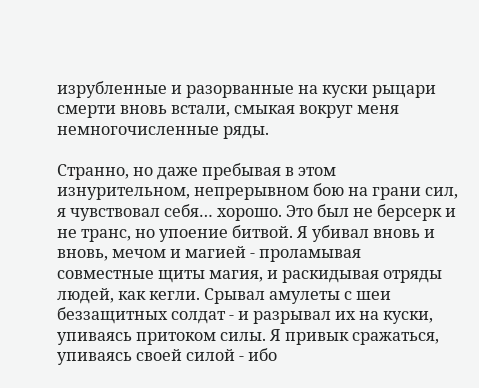изрубленные и разорванные на куски рыцари смерти вновь встали, смыкая вокруг меня немногочисленные ряды.

Странно, но даже пребывая в этом изнурительном, непрерывном бою на грани сил, я чувствовал себя… хорошо. Это был не берсерк и не транс, но упоение битвой. Я убивал вновь и вновь, мечом и магией - проламывая совместные щиты магия, и раскидывая отряды людей, как кегли. Срывал амулеты с шеи беззащитных солдат - и разрывал их на куски, упиваясь притоком силы. Я привык сражаться, упиваясь своей силой - ибо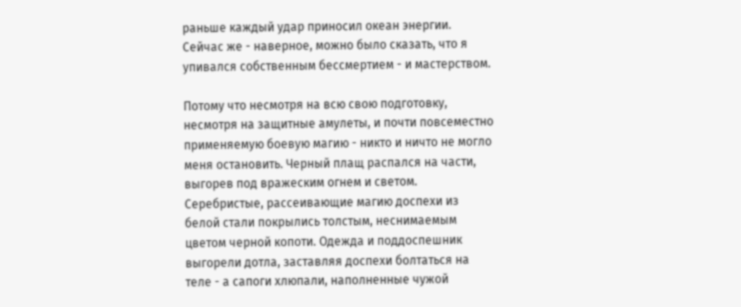раньше каждый удар приносил океан энергии. Сейчас же - наверное, можно было сказать, что я упивался собственным бессмертием - и мастерством.

Потому что несмотря на всю свою подготовку, несмотря на защитные амулеты, и почти повсеместно применяемую боевую магию - никто и ничто не могло меня остановить. Черный плащ распался на части, выгорев под вражеским огнем и светом. Серебристые, рассеивающие магию доспехи из белой стали покрылись толстым, неснимаемым цветом черной копоти. Одежда и поддоспешник выгорели дотла, заставляя доспехи болтаться на теле - а сапоги хлюпали, наполненные чужой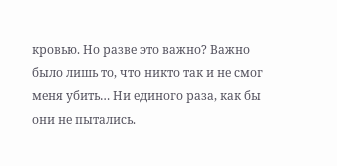кровью. Но разве это важно? Важно было лишь то, что никто так и не смог меня убить… Ни единого раза, как бы они не пытались.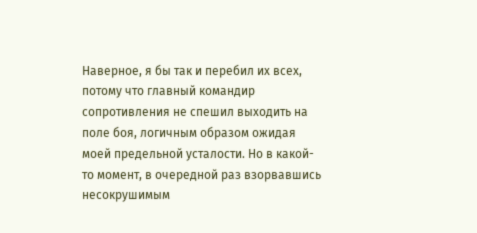Наверное, я бы так и перебил их всех, потому что главный командир сопротивления не спешил выходить на поле боя, логичным образом ожидая моей предельной усталости. Но в какой-то момент, в очередной раз взорвавшись несокрушимым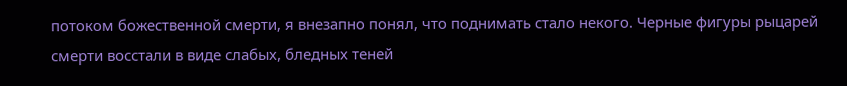потоком божественной смерти, я внезапно понял, что поднимать стало некого. Черные фигуры рыцарей смерти восстали в виде слабых, бледных теней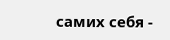самих себя -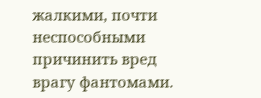жалкими, почти неспособными причинить вред врагу фантомами.